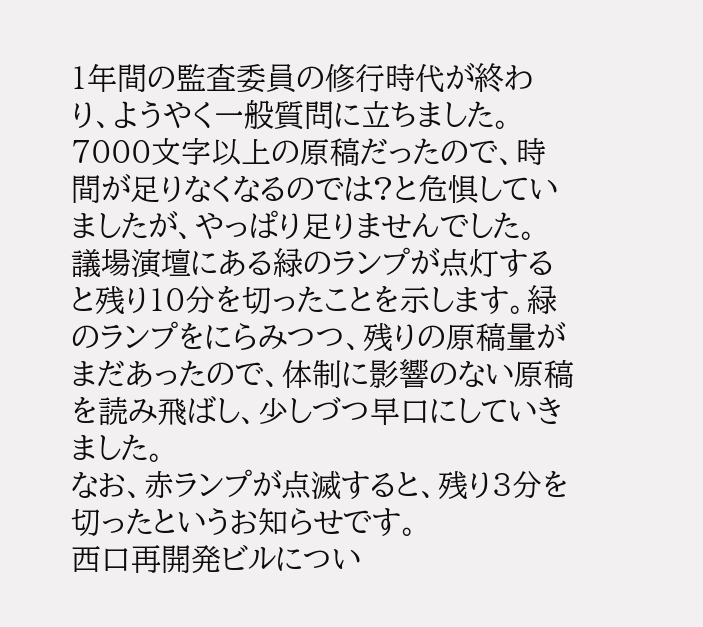1年間の監査委員の修行時代が終わり、ようやく一般質問に立ちました。7000文字以上の原稿だったので、時間が足りなくなるのでは?と危惧していましたが、やっぱり足りませんでした。
議場演壇にある緑のランプが点灯すると残り10分を切ったことを示します。緑のランプをにらみつつ、残りの原稿量がまだあったので、体制に影響のない原稿を読み飛ばし、少しづつ早口にしていきました。
なお、赤ランプが点滅すると、残り3分を切ったというお知らせです。
西口再開発ビルについ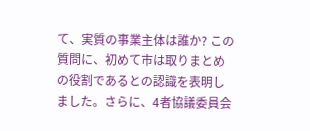て、実質の事業主体は誰か? この質問に、初めて市は取りまとめの役割であるとの認識を表明しました。さらに、4者協議委員会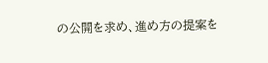の公開を求め、進め方の提案を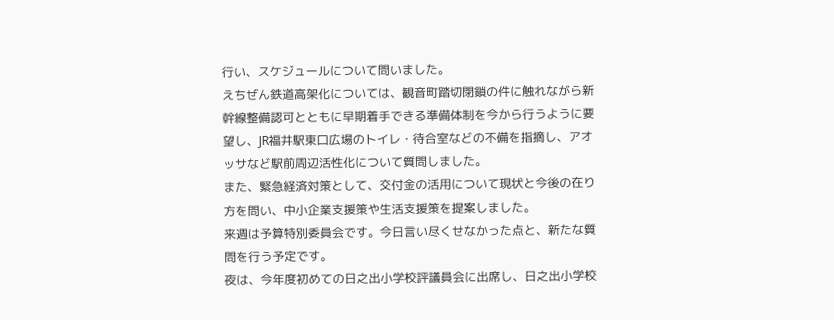行い、スケジュールについて問いました。
えちぜん鉄道高架化については、観音町踏切閉鎖の件に触れながら新幹線整備認可とともに早期着手できる準備体制を今から行うように要望し、JR福井駅東口広場のトイレ・待合室などの不備を指摘し、アオッサなど駅前周辺活性化について質問しました。
また、緊急経済対策として、交付金の活用について現状と今後の在り方を問い、中小企業支援策や生活支援策を提案しました。
来週は予算特別委員会です。今日言い尽くせなかった点と、新たな質問を行う予定です。
夜は、今年度初めての日之出小学校評議員会に出席し、日之出小学校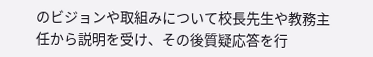のビジョンや取組みについて校長先生や教務主任から説明を受け、その後質疑応答を行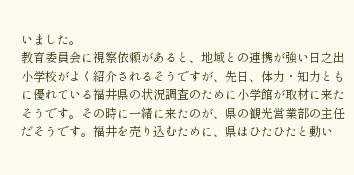いました。
教育委員会に視察依頼があると、地域との連携が強い日之出小学校がよく紹介されるそうですが、先日、体力・知力ともに優れている福井県の状況調査のために小学館が取材に来たそうです。その時に一緒に来たのが、県の観光営業部の主任だそうです。福井を売り込むために、県はひたひたと動い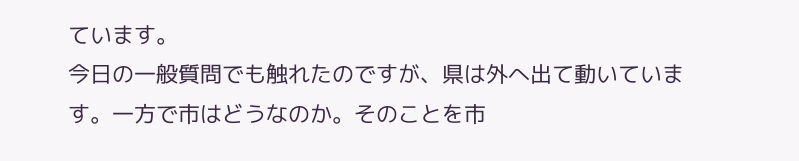ています。
今日の一般質問でも触れたのですが、県は外へ出て動いています。一方で市はどうなのか。そのことを市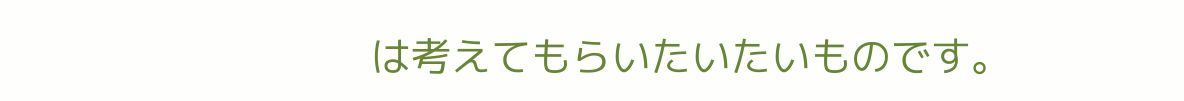は考えてもらいたいたいものです。